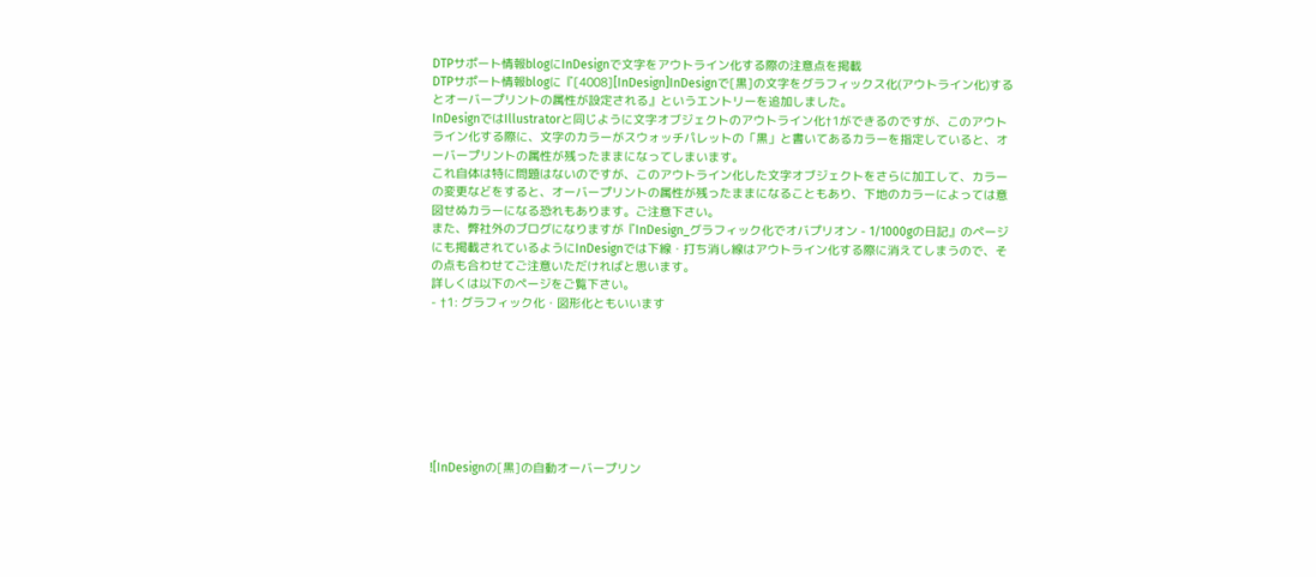DTPサポート情報blogにInDesignで文字をアウトライン化する際の注意点を掲載
DTPサポート情報blogに『[4008][InDesign]InDesignで[黒]の文字をグラフィックス化(アウトライン化)するとオーバープリントの属性が設定される』というエントリーを追加しました。
InDesignではIllustratorと同じように文字オブジェクトのアウトライン化†1ができるのですが、このアウトライン化する際に、文字のカラーがスウォッチパレットの「黒」と書いてあるカラーを指定していると、オーバープリントの属性が残ったままになってしまいます。
これ自体は特に問題はないのですが、このアウトライン化した文字オブジェクトをさらに加工して、カラーの変更などをすると、オーバープリントの属性が残ったままになることもあり、下地のカラーによっては意図せぬカラーになる恐れもあります。ご注意下さい。
また、弊社外のブログになりますが『InDesign_グラフィック化でオバプリオン - 1/1000gの日記』のページにも掲載されているようにInDesignでは下線・打ち消し線はアウトライン化する際に消えてしまうので、その点も合わせてご注意いただければと思います。
詳しくは以下のページをご覧下さい。
- †1: グラフィック化・図形化ともいいます








![InDesignの[黒]の自動オーバープリン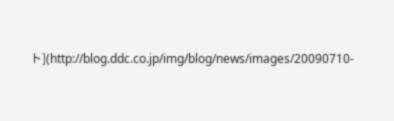ト](http://blog.ddc.co.jp/img/blog/news/images/20090710-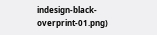indesign-black-overprint-01.png)